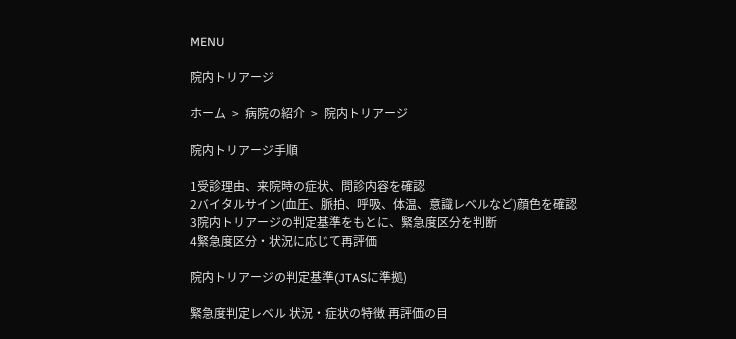MENU

院内トリアージ

ホーム  >  病院の紹介  >  院内トリアージ

院内トリアージ手順

1受診理由、来院時の症状、問診内容を確認
2バイタルサイン(血圧、脈拍、呼吸、体温、意識レベルなど)顔色を確認
3院内トリアージの判定基準をもとに、緊急度区分を判断
4緊急度区分・状況に応じて再評価

院内トリアージの判定基準(JTASに準拠)

緊急度判定レベル 状況・症状の特徴 再評価の目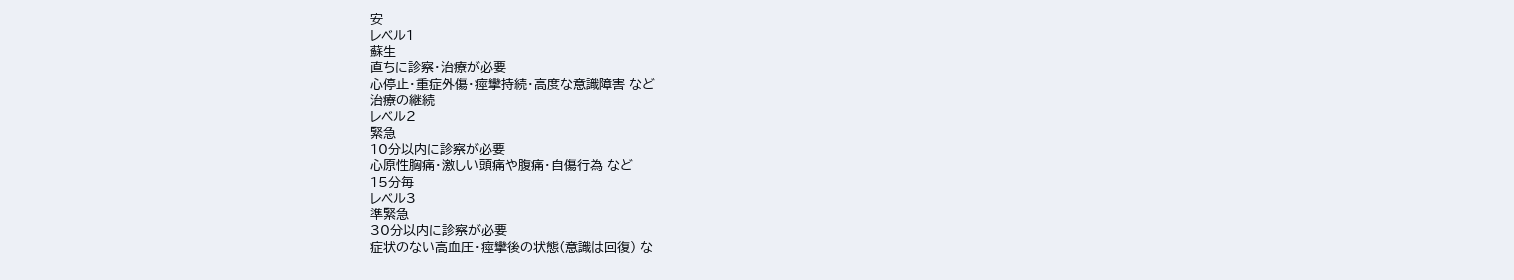安
レベル1
蘇生
直ちに診察・治療が必要
心停止・重症外傷・痙攣持続・高度な意識障害 など
治療の継続
レベル2
緊急
10分以内に診察が必要
心原性胸痛・激しい頭痛や腹痛・自傷行為 など
15分毎
レベル3
準緊急
30分以内に診察が必要
症状のない高血圧・痙攣後の状態(意識は回復) な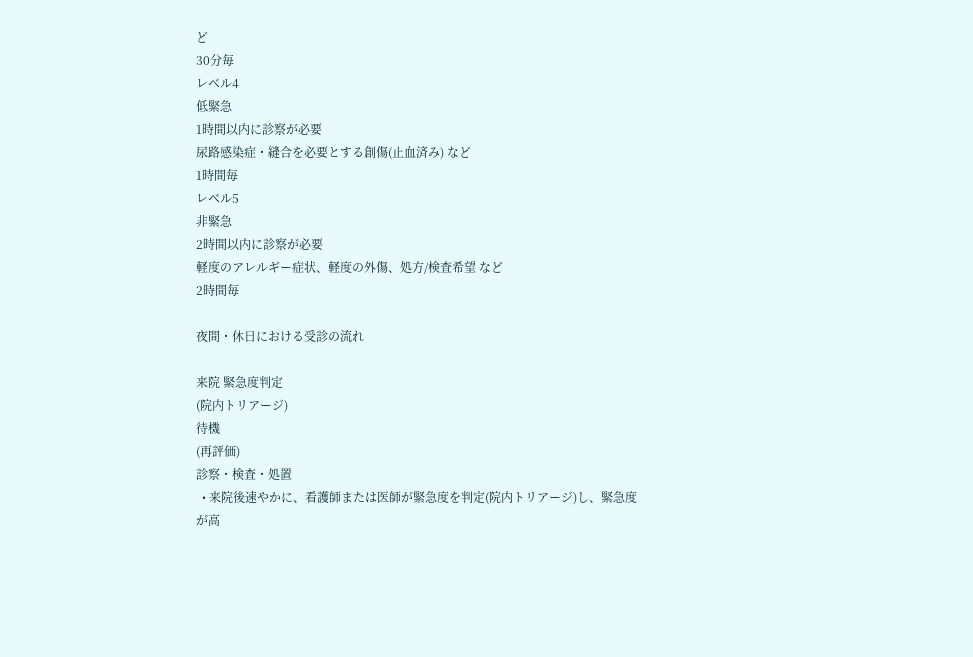ど
30分毎
レベル4
低緊急
1時間以内に診察が必要
尿路感染症・縫合を必要とする創傷(止血済み) など
1時間毎
レベル5
非緊急
2時間以内に診察が必要
軽度のアレルギー症状、軽度の外傷、処方/検査希望 など
2時間毎

夜間・休日における受診の流れ

来院 緊急度判定
(院内トリアージ)
待機
(再評価)
診察・検査・処置
  • 来院後速やかに、看護師または医師が緊急度を判定(院内トリアージ)し、緊急度が高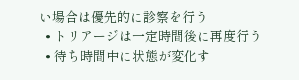い場合は優先的に診察を行う
  • トリアージは一定時間後に再度行う
  • 待ち時間中に状態が変化す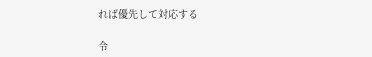れば優先して対応する

令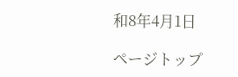和8年4月1日

ページトップ